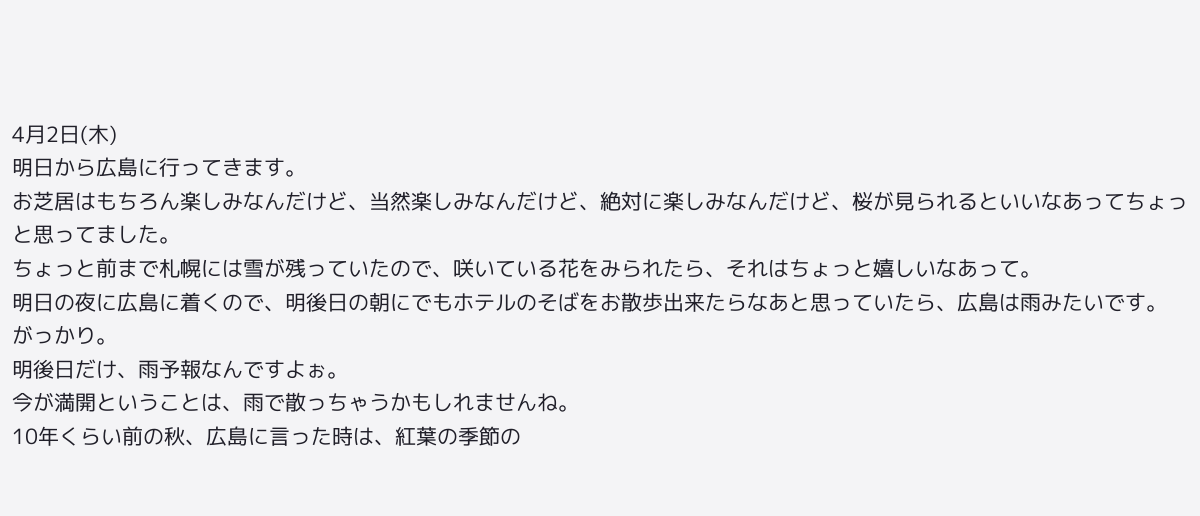4月2日(木)
明日から広島に行ってきます。
お芝居はもちろん楽しみなんだけど、当然楽しみなんだけど、絶対に楽しみなんだけど、桜が見られるといいなあってちょっと思ってました。
ちょっと前まで札幌には雪が残っていたので、咲いている花をみられたら、それはちょっと嬉しいなあって。
明日の夜に広島に着くので、明後日の朝にでもホテルのそばをお散歩出来たらなあと思っていたら、広島は雨みたいです。
がっかり。
明後日だけ、雨予報なんですよぉ。
今が満開ということは、雨で散っちゃうかもしれませんね。
10年くらい前の秋、広島に言った時は、紅葉の季節の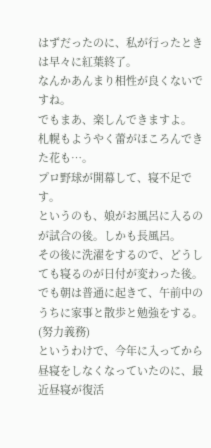はずだったのに、私が行ったときは早々に紅葉終了。
なんかあんまり相性が良くないですね。
でもまあ、楽しんできますよ。
札幌もようやく蕾がほころんできた花も…。
プロ野球が開幕して、寝不足です。
というのも、娘がお風呂に入るのが試合の後。しかも長風呂。
その後に洗濯をするので、どうしても寝るのが日付が変わった後。
でも朝は普通に起きて、午前中のうちに家事と散歩と勉強をする。(努力義務)
というわけで、今年に入ってから昼寝をしなくなっていたのに、最近昼寝が復活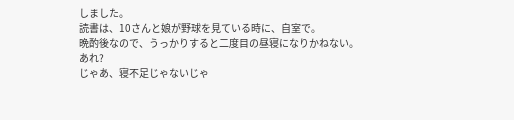しました。
読書は、10さんと娘が野球を見ている時に、自室で。
晩酌後なので、うっかりすると二度目の昼寝になりかねない。
あれ?
じゃあ、寝不足じゃないじゃ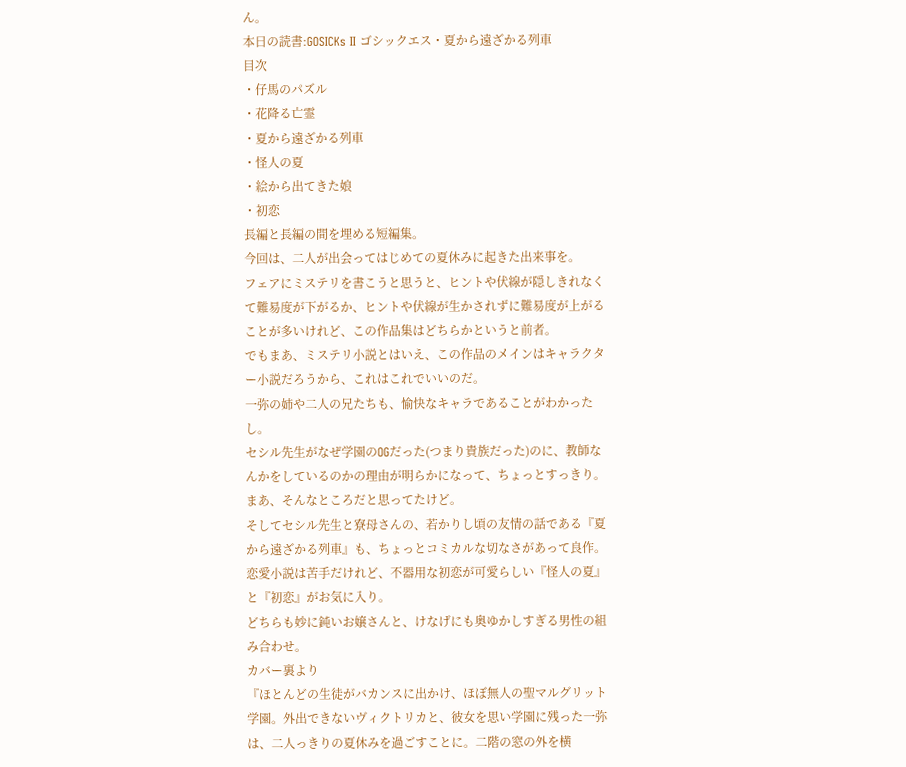ん。
本日の読書:GOSICKs Ⅱ ゴシックエス・夏から遠ざかる列車
目次
・仔馬のパズル
・花降る亡霊
・夏から遠ざかる列車
・怪人の夏
・絵から出てきた娘
・初恋
長編と長編の間を埋める短編集。
今回は、二人が出会ってはじめての夏休みに起きた出来事を。
フェアにミステリを書こうと思うと、ヒントや伏線が隠しきれなくて難易度が下がるか、ヒントや伏線が生かされずに難易度が上がることが多いけれど、この作品集はどちらかというと前者。
でもまあ、ミステリ小説とはいえ、この作品のメインはキャラクター小説だろうから、これはこれでいいのだ。
一弥の姉や二人の兄たちも、愉快なキャラであることがわかったし。
セシル先生がなぜ学園のOGだった(つまり貴族だった)のに、教師なんかをしているのかの理由が明らかになって、ちょっとすっきり。
まあ、そんなところだと思ってたけど。
そしてセシル先生と寮母さんの、若かりし頃の友情の話である『夏から遠ざかる列車』も、ちょっとコミカルな切なさがあって良作。
恋愛小説は苦手だけれど、不器用な初恋が可愛らしい『怪人の夏』と『初恋』がお気に入り。
どちらも妙に鈍いお嬢さんと、けなげにも奥ゆかしすぎる男性の組み合わせ。
カバー裏より
『ほとんどの生徒がバカンスに出かけ、ほぼ無人の聖マルグリット学園。外出できないヴィクトリカと、彼女を思い学園に残った一弥は、二人っきりの夏休みを過ごすことに。二階の窓の外を横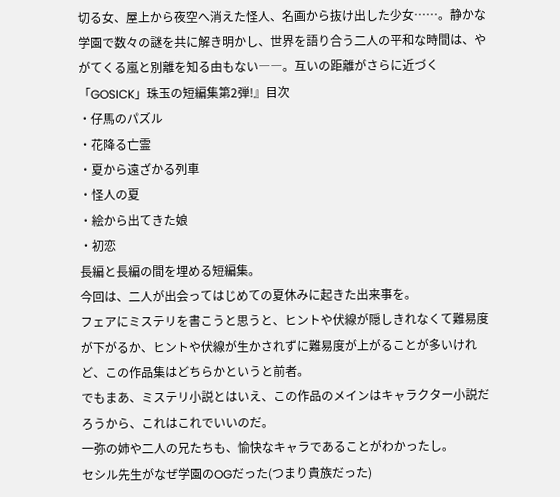切る女、屋上から夜空へ消えた怪人、名画から抜け出した少女……。静かな学園で数々の謎を共に解き明かし、世界を語り合う二人の平和な時間は、やがてくる嵐と別離を知る由もない――。互いの距離がさらに近づく「GOSICK」珠玉の短編集第2弾!』目次
・仔馬のパズル
・花降る亡霊
・夏から遠ざかる列車
・怪人の夏
・絵から出てきた娘
・初恋
長編と長編の間を埋める短編集。
今回は、二人が出会ってはじめての夏休みに起きた出来事を。
フェアにミステリを書こうと思うと、ヒントや伏線が隠しきれなくて難易度が下がるか、ヒントや伏線が生かされずに難易度が上がることが多いけれど、この作品集はどちらかというと前者。
でもまあ、ミステリ小説とはいえ、この作品のメインはキャラクター小説だろうから、これはこれでいいのだ。
一弥の姉や二人の兄たちも、愉快なキャラであることがわかったし。
セシル先生がなぜ学園のOGだった(つまり貴族だった)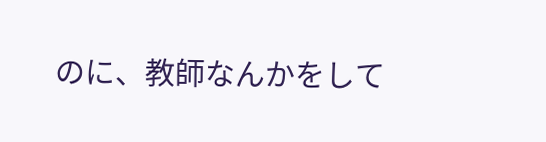のに、教師なんかをして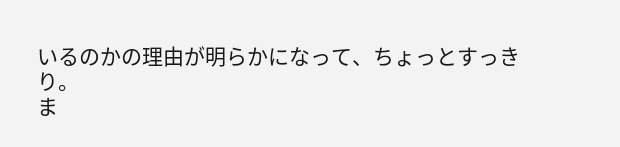いるのかの理由が明らかになって、ちょっとすっきり。
ま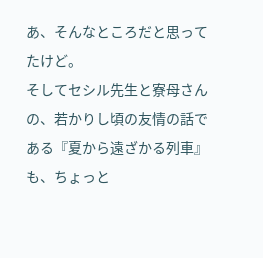あ、そんなところだと思ってたけど。
そしてセシル先生と寮母さんの、若かりし頃の友情の話である『夏から遠ざかる列車』も、ちょっと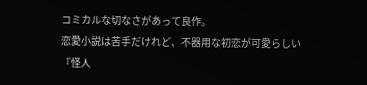コミカルな切なさがあって良作。
恋愛小説は苦手だけれど、不器用な初恋が可愛らしい『怪人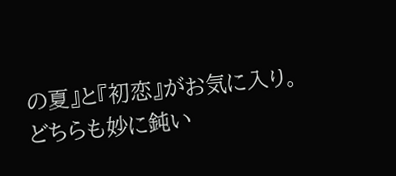の夏』と『初恋』がお気に入り。
どちらも妙に鈍い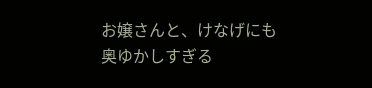お嬢さんと、けなげにも奥ゆかしすぎる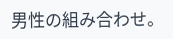男性の組み合わせ。